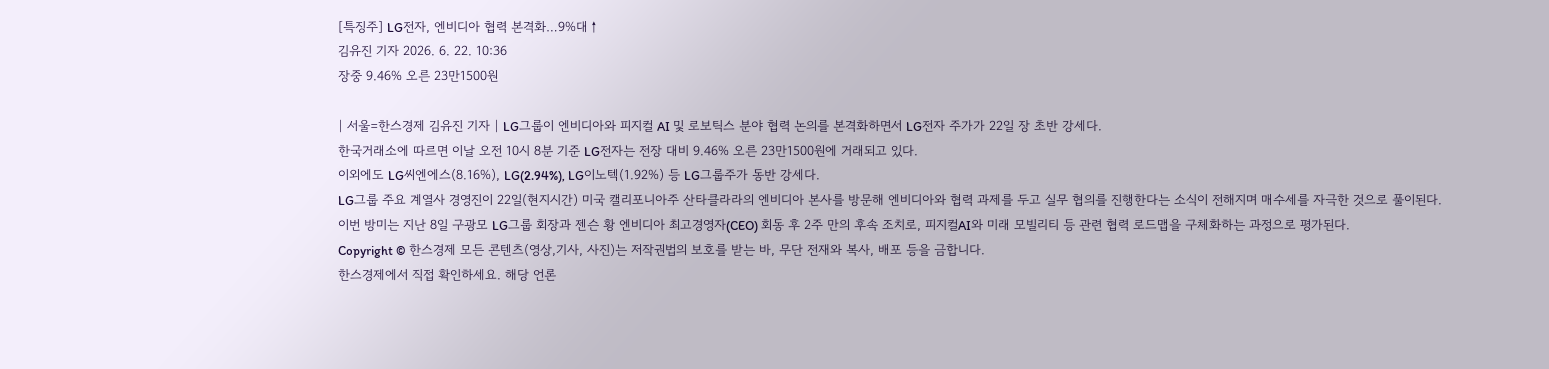[특징주] LG전자, 엔비디아 협력 본격화…9%대↑
김유진 기자 2026. 6. 22. 10:36
장중 9.46% 오른 23만1500원

| 서울=한스경제 김유진 기자 | LG그룹이 엔비디아와 피지컬 AI 및 로보틱스 분야 협력 논의를 본격화하면서 LG전자 주가가 22일 장 초반 강세다.
한국거래소에 따르면 이날 오전 10시 8분 기준 LG전자는 전장 대비 9.46% 오른 23만1500원에 거래되고 있다.
이외에도 LG씨엔에스(8.16%), LG(2.94%), LG이노텍(1.92%) 등 LG그룹주가 동반 강세다.
LG그룹 주요 계열사 경영진이 22일(현지시간) 미국 캘리포니아주 산타클라라의 엔비디아 본사를 방문해 엔비디아와 협력 과제를 두고 실무 협의를 진행한다는 소식이 전해지며 매수세를 자극한 것으로 풀이된다.
이번 방미는 지난 8일 구광모 LG그룹 회장과 젠슨 황 엔비디아 최고경영자(CEO) 회동 후 2주 만의 후속 조치로, 피지컬AI와 미래 모빌리티 등 관련 협력 로드맵을 구체화하는 과정으로 평가된다.
Copyright © 한스경제 모든 콘텐츠(영상,기사, 사진)는 저작권법의 보호를 받는 바, 무단 전재와 복사, 배포 등을 금합니다.
한스경제에서 직접 확인하세요. 해당 언론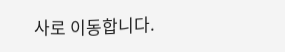사로 이동합니다.